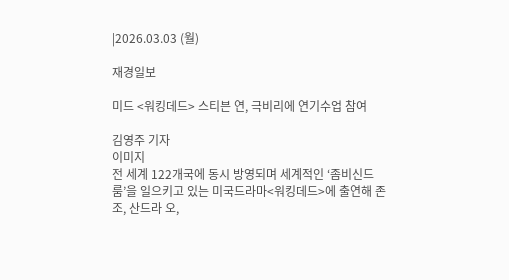|2026.03.03 (월)

재경일보

미드 <워킹데드> 스티븐 연, 극비리에 연기수업 참여

김영주 기자
이미지
전 세계 122개국에 동시 방영되며 세계적인 ‘좀비신드룸’을 일으키고 있는 미국드라마<워킹데드>에 출연해 존 조, 산드라 오,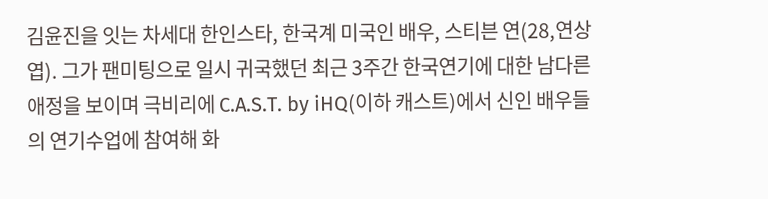김윤진을 잇는 차세대 한인스타, 한국계 미국인 배우, 스티븐 연(28,연상엽). 그가 팬미팅으로 일시 귀국했던 최근 3주간 한국연기에 대한 남다른 애정을 보이며 극비리에 C.A.S.T. by iHQ(이하 캐스트)에서 신인 배우들의 연기수업에 참여해 화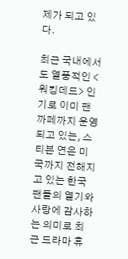제가 되고 있다.

최근 국내에서도 열풍적인 <워킹데드> 인기로 이미 팬까페까지 운영되고 있는, 스티븐 연은 미국까지 전해지고 있는 한국 팬들의 열기와 사랑에 감사하는 의미로 최근 드라마 휴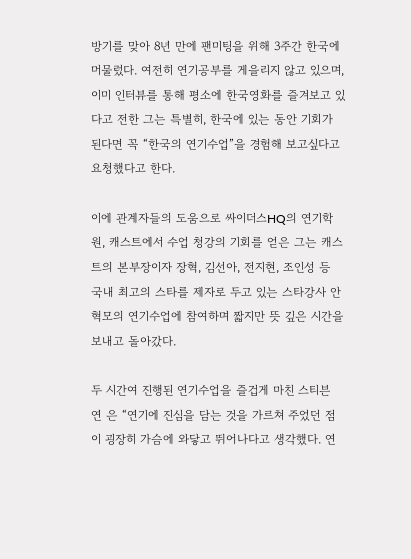방기를 맞아 8년 만에 팬미팅을 위해 3주간 한국에 머물렀다. 여전히 연기공부를 게을리지 않고 있으며, 이미 인터뷰를 통해 평소에 한국영화를 즐겨보고 있다고 전한 그는 특별히, 한국에 있는 동안 기회가 된다면 꼭 “한국의 연기수업”을 경험해 보고싶다고 요청했다고 한다.

이에 관계자들의 도움으로 싸이더스HQ의 연기학원, 캐스트에서 수업 청강의 기회를 얻은 그는 캐스트의 본부장이자 장혁, 김선아, 전지현, 조인성 등 국내 최고의 스타를 제자로 두고 있는 스타강사 안혁모의 연기수업에 참여하며 짧지만 뜻 깊은 시간을 보내고 돌아갔다.

두 시간여 진행된 연기수업을 즐겁게 마친 스티븐 연 은 “연기에 진심을 담는 것을 가르쳐 주었던 점이 굉장히 가슴에 와닿고 뛰어나다고 생각했다. 연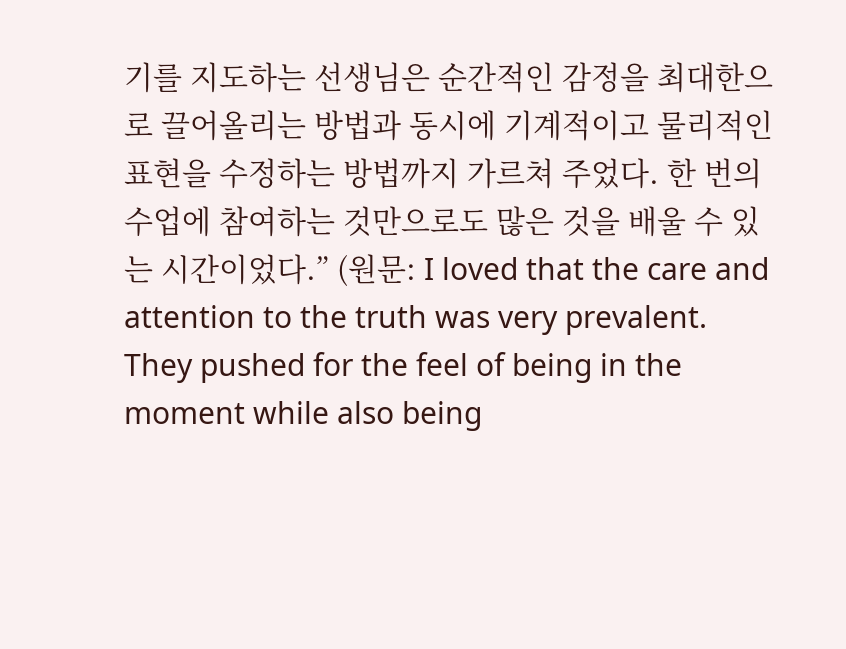기를 지도하는 선생님은 순간적인 감정을 최대한으로 끌어올리는 방법과 동시에 기계적이고 물리적인 표현을 수정하는 방법까지 가르쳐 주었다. 한 번의 수업에 참여하는 것만으로도 많은 것을 배울 수 있는 시간이었다.” (원문: I loved that the care and attention to the truth was very prevalent. They pushed for the feel of being in the moment while also being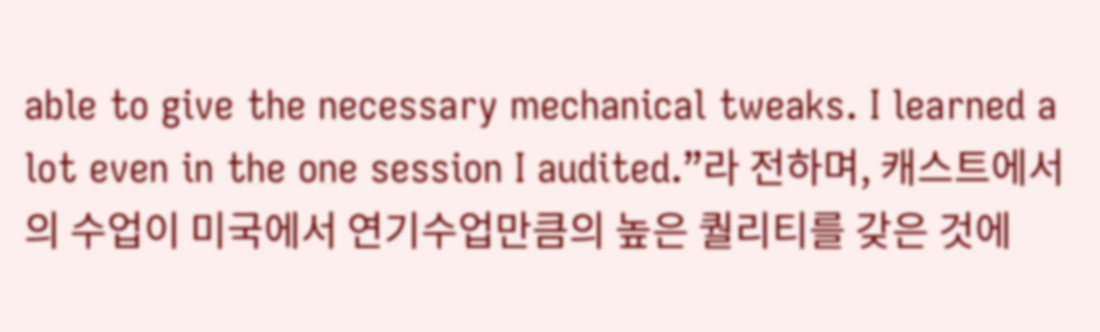able to give the necessary mechanical tweaks. I learned a lot even in the one session I audited.”라 전하며, 캐스트에서의 수업이 미국에서 연기수업만큼의 높은 퀄리티를 갖은 것에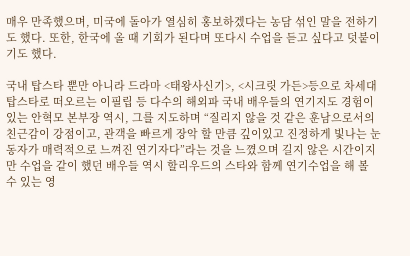매우 만족했으며, 미국에 돌아가 열심히 홍보하겠다는 농담 섞인 말을 전하기도 했다. 또한, 한국에 올 때 기회가 된다며 또다시 수업을 듣고 싶다고 덧붙이기도 했다.

국내 탑스타 뿐만 아니라 드라마 <태왕사신기>, <시크릿 가든>등으로 차세대 탑스타로 떠오르는 이필립 등 다수의 해외파 국내 배우들의 연기지도 경험이 있는 안혁모 본부장 역시, 그를 지도하며 “질리지 않을 것 같은 훈남으로서의 친근감이 강점이고, 관객을 빠르게 장악 할 만큼 깊이있고 진정하게 빛나는 눈동자가 매력적으로 느껴진 연기자다”라는 것을 느꼈으며 길지 않은 시간이지만 수업을 같이 했던 배우들 역시 할리우드의 스타와 함께 연기수업을 해 볼 수 있는 영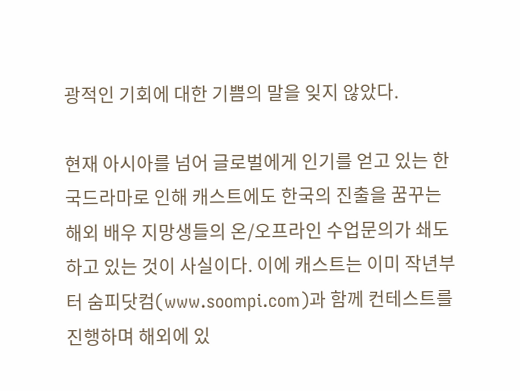광적인 기회에 대한 기쁨의 말을 잊지 않았다.

현재 아시아를 넘어 글로벌에게 인기를 얻고 있는 한국드라마로 인해 캐스트에도 한국의 진출을 꿈꾸는 해외 배우 지망생들의 온/오프라인 수업문의가 쇄도하고 있는 것이 사실이다. 이에 캐스트는 이미 작년부터 숨피닷컴(www.soompi.com)과 함께 컨테스트를 진행하며 해외에 있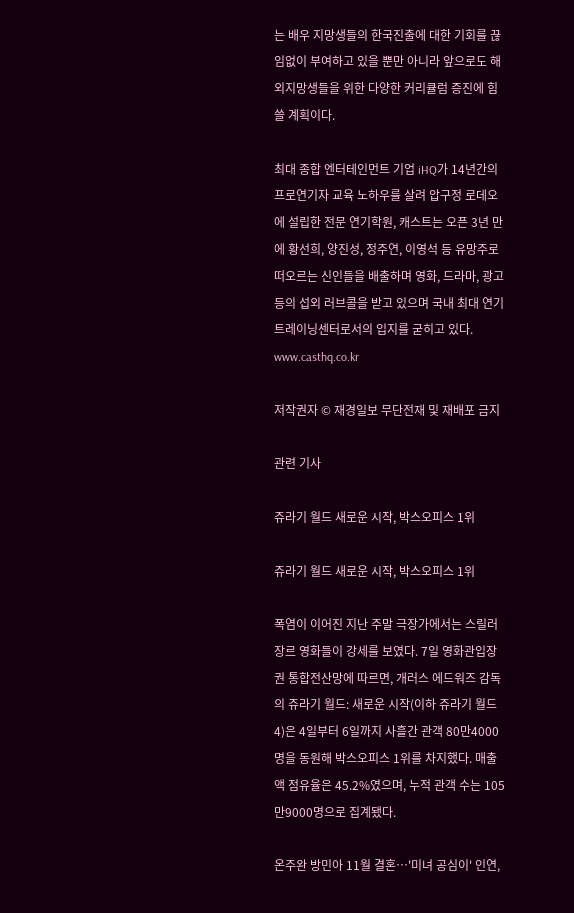는 배우 지망생들의 한국진출에 대한 기회를 끊임없이 부여하고 있을 뿐만 아니라 앞으로도 해외지망생들을 위한 다양한 커리큘럼 증진에 힘쓸 계획이다.

최대 종합 엔터테인먼트 기업 iHQ가 14년간의 프로연기자 교육 노하우를 살려 압구정 로데오에 설립한 전문 연기학원, 캐스트는 오픈 3년 만에 황선희, 양진성, 정주연, 이영석 등 유망주로 떠오르는 신인들을 배출하며 영화, 드라마, 광고 등의 섭외 러브콜을 받고 있으며 국내 최대 연기트레이닝센터로서의 입지를 굳히고 있다. www.casthq.co.kr

저작권자 © 재경일보 무단전재 및 재배포 금지

관련 기사

쥬라기 월드 새로운 시작, 박스오피스 1위

쥬라기 월드 새로운 시작, 박스오피스 1위

폭염이 이어진 지난 주말 극장가에서는 스릴러 장르 영화들이 강세를 보였다. 7일 영화관입장권 통합전산망에 따르면, 개러스 에드워즈 감독의 쥬라기 월드: 새로운 시작(이하 쥬라기 월드 4)은 4일부터 6일까지 사흘간 관객 80만4000명을 동원해 박스오피스 1위를 차지했다. 매출액 점유율은 45.2%였으며, 누적 관객 수는 105만9000명으로 집계됐다.

온주완 방민아 11월 결혼…'미녀 공심이' 인연,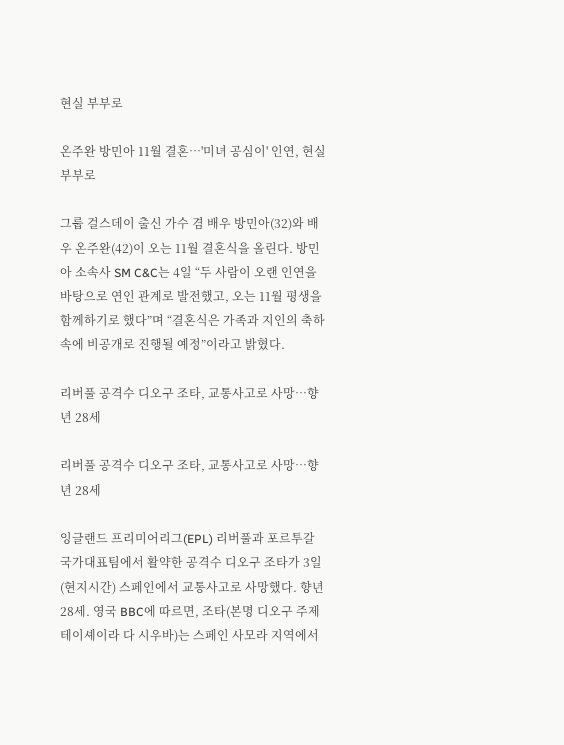현실 부부로

온주완 방민아 11월 결혼…'미녀 공심이' 인연, 현실 부부로

그룹 걸스데이 출신 가수 겸 배우 방민아(32)와 배우 온주완(42)이 오는 11월 결혼식을 올린다. 방민아 소속사 SM C&C는 4일 “두 사람이 오랜 인연을 바탕으로 연인 관계로 발전했고, 오는 11월 평생을 함께하기로 했다”며 “결혼식은 가족과 지인의 축하 속에 비공개로 진행될 예정”이라고 밝혔다.

리버풀 공격수 디오구 조타, 교통사고로 사망…향년 28세

리버풀 공격수 디오구 조타, 교통사고로 사망…향년 28세

잉글랜드 프리미어리그(EPL) 리버풀과 포르투갈 국가대표팀에서 활약한 공격수 디오구 조타가 3일(현지시간) 스페인에서 교통사고로 사망했다. 향년 28세. 영국 BBC에 따르면, 조타(본명 디오구 주제 테이셰이라 다 시우바)는 스페인 사모라 지역에서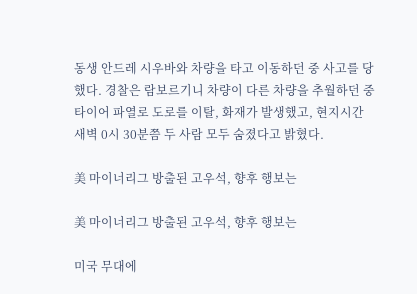동생 안드레 시우바와 차량을 타고 이동하던 중 사고를 당했다. 경찰은 람보르기니 차량이 다른 차량을 추월하던 중 타이어 파열로 도로를 이탈, 화재가 발생했고, 현지시간 새벽 0시 30분쯤 두 사람 모두 숨졌다고 밝혔다.

美 마이너리그 방출된 고우석, 향후 행보는

美 마이너리그 방출된 고우석, 향후 행보는

미국 무대에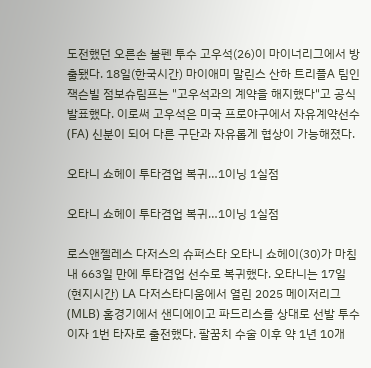도전했던 오른손 불펜 투수 고우석(26)이 마이너리그에서 방출됐다. 18일(한국시간) 마이애미 말린스 산하 트리플A 팀인 잭슨빌 점보슈림프는 "고우석과의 계약을 해지했다"고 공식 발표했다. 이로써 고우석은 미국 프로야구에서 자유계약선수(FA) 신분이 되어 다른 구단과 자유롭게 협상이 가능해졌다.

오타니 쇼헤이 투타겸업 복귀…1이닝 1실점

오타니 쇼헤이 투타겸업 복귀…1이닝 1실점

로스앤젤레스 다저스의 슈퍼스타 오타니 쇼헤이(30)가 마침내 663일 만에 투타겸업 선수로 복귀했다. 오타니는 17일(현지시간) LA 다저스타디움에서 열린 2025 메이저리그(MLB) 홈경기에서 샌디에이고 파드리스를 상대로 선발 투수이자 1번 타자로 출전했다. 팔꿈치 수술 이후 약 1년 10개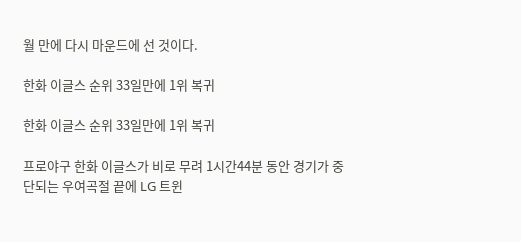월 만에 다시 마운드에 선 것이다.

한화 이글스 순위 33일만에 1위 복귀

한화 이글스 순위 33일만에 1위 복귀

프로야구 한화 이글스가 비로 무려 1시간44분 동안 경기가 중단되는 우여곡절 끝에 LG 트윈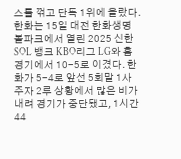스를 꺾고 단독 1위에 올랐다. 한화는 15일 대전 한화생명 볼파크에서 열린 2025 신한 SOL 뱅크 KBO리그 LG와 홈 경기에서 10-5로 이겼다. 한화가 5-4로 앞선 5회말 1사 주자 2루 상황에서 많은 비가 내려 경기가 중단됐고, 1시간 44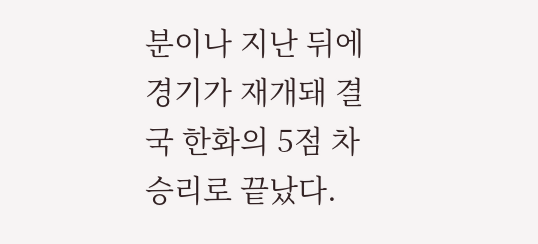분이나 지난 뒤에 경기가 재개돼 결국 한화의 5점 차 승리로 끝났다.